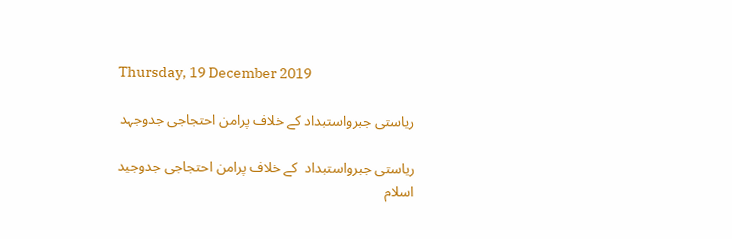Thursday, 19 December 2019

ریاستی جبرواستبداد کے خلاف پرامن احتجاجی جدوجہد

ریاستی جبرواستبداد  کے خلاف پرامن احتجاجی جدوجید
اسلام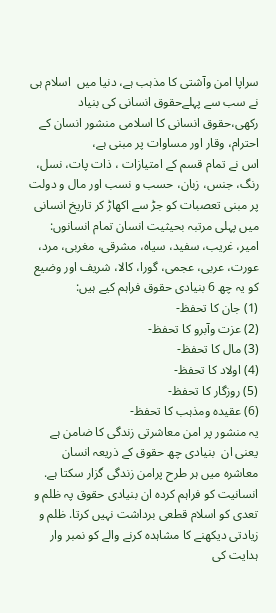سراپا امن وآشتی کا مذہب ہے، دنیا میں  اسلام ہی نے سب سے پہلےحقوق انسانی کی بنیاد رکھی،حقوق انسانی کا اسلامی منشور انسان کے احترام، وقار اور مساوات پر مبنی ہے،
اس نے تمام قسم کے امتیازات ، ذات پات، نسل، رنگ، جنس، زبان، حسب و نسب اور مال و دولت پر مبنی تعصبات کو جڑ سے اکھاڑ کر تاریخ انسانی میں پہلی مرتبہ بحیثیت انسان تمام انسانوں: امیر، غریب، سفید، سیاہ، مشرقی، مغربی، مرد، عورت، عربی، عجمی، گورا، کالا، شریف اور وضیع کو یہ چھ 6 بنیادی حقوق فراہم کیے ہیں:
(1) جان کا تحفظ-
(2) عزت وآبرو کا تحفظ-
(3) مال کا تحفظ-
(4) اولاد کا تحفظ-
(5) روزگار کا تحفظ-
(6) عقیدہ ومذہب کا تحفظ-
یہ منشور پر امن معاشرتی زندگی کا ضامن ہے یعنی ان  بنیادی چھ حقوق کے ذریعہ انسان معاشرہ میں ہر طرح پرامن زندگی گزار سکتا ہے. انسانیت کو فراہم کردہ ان بنیادی حقوق پہ ظلم و تعدی کو اسلام قطعی برداشت نہیں کرتا. ظلم و زیادتی دیکھنے کا مشاہدہ کرنے والے کو نمبر وار ہدایت کی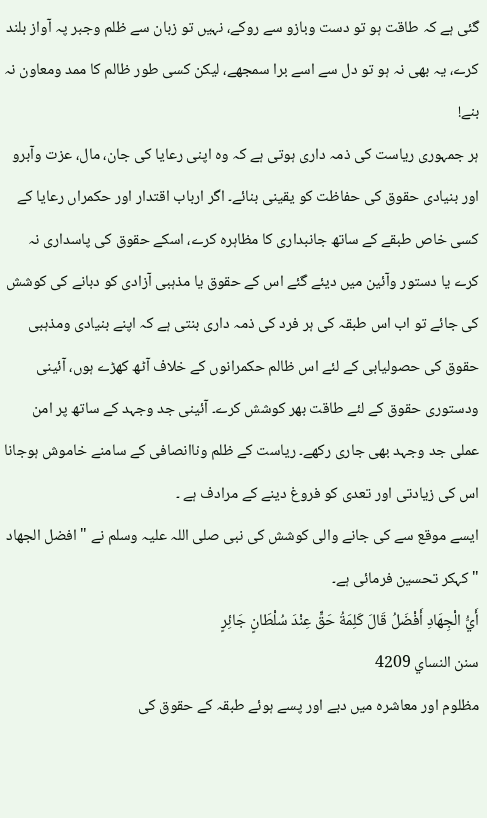گئی ہے کہ طاقت ہو تو دست وبازو سے روکے، نہیں تو زبان سے ظلم وجبر پہ آواز بلند کرے، یہ بھی نہ ہو تو دل سے اسے برا سمجھے، لیکن کسی طور ظالم کا ممد ومعاون نہ بنے!
ہر جمہوری ریاست کی ذمہ داری ہوتی ہے کہ وہ اپنی رعایا کی جان، مال، عزت وآبرو اور بنیادی حقوق کی حفاظت کو یقینی بنائے۔ اگر ارباب اقتدار اور حکمراں رعایا کے کسی خاص طبقے کے ساتھ جانبداری کا مظاہرہ کرے، اسکے حقوق کی پاسداری نہ کرے یا دستور وآئین میں دیئے گئے اس کے حقوق یا مذہبی آزادی کو دبانے کی کوشش کی جائے تو اب اس طبقہ کی ہر فرد کی ذمہ داری بنتی ہے کہ اپنے بنیادی ومذہبی حقوق کی حصولیابی کے لئے اس ظالم حکمرانوں کے خلاف آٹھ کھڑے ہوں، آئینی ودستوری حقوق کے لئے طاقت بھر کوشش کرے۔ آئینی جد وجہد کے ساتھ پر امن عملی جد وجہد بھی جاری رکھے۔ ریاست کے ظلم وناانصافی کے سامنے خاموش ہوجانا اس کی زیادتی اور تعدی کو فروغ دینے کے مرادف ہے ۔
ایسے موقع سے کی جانے والی کوشش کی نبی صلی اللہ علیہ وسلم نے " افضل الجھاد " کہکر تحسین فرمائی ہے۔
أَيُّ الْجِهَادِ أَفْضَلُ قَالَ كَلِمَةُ حَقٍّ عِنْدَ سُلْطَانٍ جَائِرٍ
سنن النساي 4209
مظلوم اور معاشرہ میں دبے اور پسے ہوئے طبقہ کے حقوق کی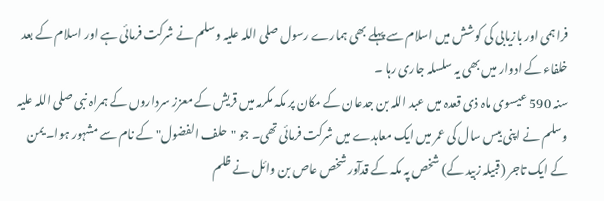فراہمی اور بازیابی کی کوشش میں اسلام سے پہلے بھی ہمارے رسول صلی اللہ علیہ وسلم نے شرکت فرمائی ہے اور اسلام کے بعد  خلفاء کے ادوار میں بھی یہ سلسلہ جاری رہا ۔
سنہ 590 عیسوی ماہ ذی قعدہ میں عبد اللہ بن جدعان کے مکان پر مکہ مکرمہ میں قریش کے معزز سرداروں کے ہمراہ نبی صلی اللہ علیہ وسلم نے اپنی بیس سال کی عمر میں ایک معاہدے میں شرکت فرمائی تھی۔ جو "حلف الفضول" کے نام سے مشہور ہوا۔ یمن کے ایک تاجر (قبیلہ زبید کے) شخص پہ مکہ کے قدآور شخص عاص بن وائل نے ظلم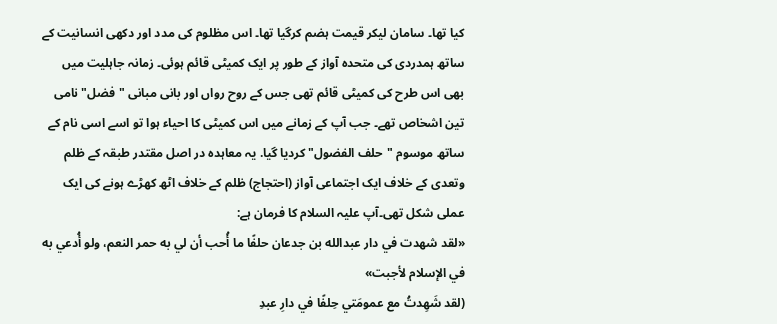کیا تھا۔ سامان لیکر قیمت ہضم کرگیا تھا۔ اس مظلوم کی مدد اور دکھی انسانیت کے ساتھ ہمدردی کی متحدہ آواز کے طور پر ایک کمیٹی قائم ہوئی۔ زمانہ جاہلیت میں بھی اس طرح کی کمیٹی قائم تھی جس کے روح رواں اور بانی مبانی "فضل" نامی تین اشخاص تھے۔ جب آپ کے زمانے میں اس کمیٹی کا احیاء ہوا تو اسے اسی نام کے ساتھ موسوم "حلف الفضول" کردیا گیا. یہ معاہدہ در اصل مقتدر طبقہ کے ظلم وتعدی کے خلاف ایک اجتماعی آواز (احتجاج) ظلم کے خلاف اٹھ کھڑے ہونے کی ایک عملی شکل تھی۔آپ علیہ السلام کا فرمان ہے:
«لقد شهدت في دار عبدالله بن جدعان حلفًا ما أُحب أن لي به حمر النعم، ولو أُدعي به في الإسلام لأجبت»
(لقد شَهِدتُ مع عمومَتي حِلفًا في دارِ عبدِ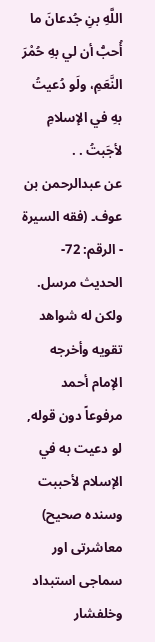اللَّهِ بنِ جُدعانَ ما أُحبُّ أن لي بهِ حُمْرَ النَّعَمِ، ولَو دُعيتُ بهِ في الإسلامِ لأجَبتُ . .
عن عبدالرحمن بن عوف۔ (فقه السيرة - الرقم: 72- الحدیث مرسل. ولكن له شواهد تقويه وأخرجه الإمام أحمد مرفوعاً دون قوله, لو دعيت به في الإسلام لأحببت وسنده صحيح)
معاشرتی اور سماجی استبداد وخلفشار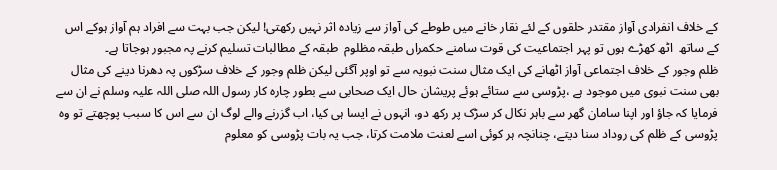کے خلاف انفرادی آواز مقتدر حلقوں کے لئے نقار خانے میں طوطے کی آواز سے زیادہ اثر نہیں رکھتی! لیکن جب بہت سے افراد ہم آواز ہوکے اس کے ساتھ  اٹھ کھڑے ہوں تو پہر اجتماعیت کی قوت سامنے حکمراں طبقہ مظلوم  طبقہ کے مطالبات تسلیم کرنے پہ مجبور ہوجاتا ہے۔
ظلم وجور کے خلاف اجتماعی آواز اٹھانے کی ایک مثال سنت نبویہ سے تو اوپر آگئی لیکن ظلم وجور کے خلاف سڑکوں پہ دھرنا دینے کی مثال بھی سنت نبوی میں موجود ہے ،پڑوسی سے ستائے ہوئے پریشان حال ایک صحابی سے بطور چارہ کار رسول اللہ صلی اللہ علیہ وسلم نے ان سے فرمایا کہ جاؤ اور اپنا سامان گھر سے باہر نکال کر سڑک پر رکھ دو، انہوں نے ایسا ہی کیا، اب گزرنے والے لوگ ان سے اس کا سبب پوچھتے تو وہ پڑوسی کے ظلم کی روداد سنا دیتے، چنانچہ ہر کوئی اسے لعنت ملامت کرتا، جب یہ بات پڑوسی کو معلوم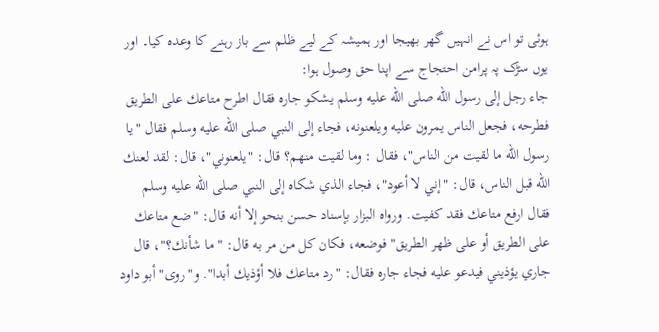ہوئی تو اس نے انہیں گھر بھیجا اور ہمیشہ کے لیے ظلم سے باز رہنے کا وعدہ کیا۔ اور یوں سڑک پہ پرامن احتجاج سے اپنا حق وصول ہوا:
جاء رجل إلى رسول الله صلى الله عليه وسلم يشكو جاره فقال اطرح متاعك على الطريق فطرحه، فجعل الناس يمرون عليه ويلعنونه، فجاء إلى النبي صلى الله عليه وسلم فقال "يا رسول الله ما لقيت من الناس"، فقال : وما لقيت منهم؟ قال: "يلعنوني"، قال: لقد لعنك الله قبل الناس، قال: "إني لا أعود"، فجاء الذي شكاه إلى النبي صلى الله عليه وسلم فقال ارفع متاعك فقد كفيت. ورواه البزار بإسناد حسن بنحو إلا أنه قال: "ضع متاعك على الطريق أو على ظهر الطريق" فوضعه، فكان كل من مر به قال: "ما شأنك؟"، قال جاري يؤذيني فيدعو عليه فجاء جاره فقال: "رد متاعك فلا أؤذيك أبدا". و"روى" أبو داود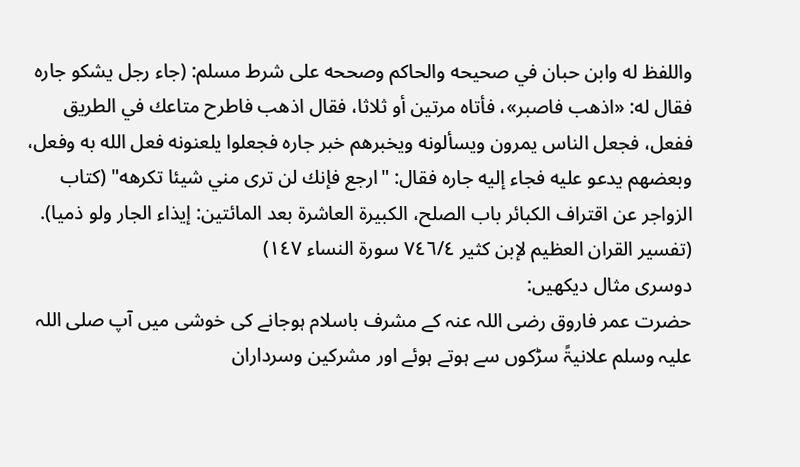واللفظ له وابن حبان في صحيحه والحاكم وصححه على شرط مسلم: (جاء رجل يشكو جاره فقال له: «اذهب فاصبر»، فأتاه مرتين أو ثلاثا، فقال اذهب فاطرح متاعك في الطريق ففعل، فجعل الناس يمرون ويسألونه ويخبرهم خبر جاره فجعلوا يلعنونه فعل الله به وفعل، وبعضهم يدعو عليه فجاء إليه جاره فقال: "ارجع فإنك لن ترى مني شيئا تكرهه" (كتاب الزواجر عن اقتراف الكبائر باب الصلح، الكبيرة العاشرة بعد المائتين: إيذاء الجار ولو ذميا). (تفسير القران العظيم لإبن كثير ٧٤٦/٤ سورة النساء ١٤٧)
دوسری مثال دیکھیں:
حضرت عمر فاروق رضی اللہ عنہ کے مشرف باسلام ہوجانے کی خوشی میں آپ صلی اللہ علیہ وسلم علانیۃً سڑکوں سے ہوتے ہوئے اور مشرکین وسرداران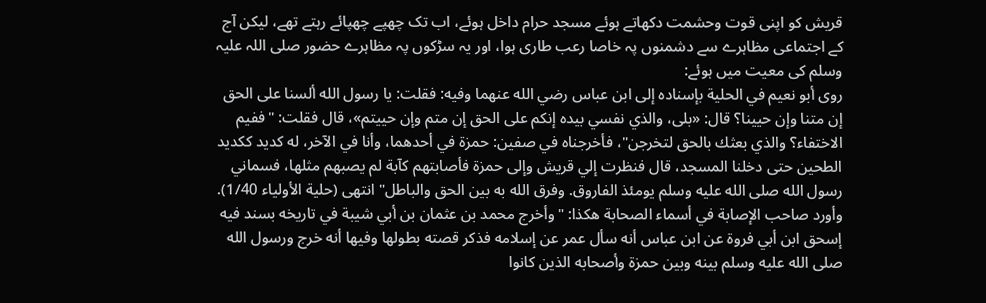قریش کو اپنی قوت وحشمت دکھاتے ہوئے مسجد حرام داخل ہوئے، اب تک چھپے چھپائے رہتے تھے، لیکن آج کے اجتماعی مظاہرے سے دشمنوں پہ خاصا رعب طاری ہوا، اور یہ سڑکوں پہ مظاہرے حضور صلی اللہ علیہ وسلم کی معیت میں ہوئے:
روى أبو نعيم في الحلية بإسناده إلى ابن عباس رضي الله عنهما وفيه: فقلت: يا رسول الله ألسنا على الحق إن متنا وإن حيينا؟ قال: «بلى، والذي نفسي بيده إنكم على الحق إن متم وإن حييتم»، قال فقلت: "ففيم الاختفاء؟ والذي بعثك بالحق لتخرجن"، فأخرجناه في صفين: حمزة في أحدهما، وأنا في الآخر، له كديد ككديد الطحين حتى دخلنا المسجد، قال فنظرت إلي قريش وإلى حمزة فأصابتهم كآبة لم يصبهم مثلها، فسماني رسول الله صلى الله عليه وسلم يومئذ الفاروق. وفرق الله به بين الحق والباطل" انتهى (حلية الأولياء 1/40).
وأورد صاحب الإصابة في أسماء الصحابة هكذا: "وأخرج محمد بن عثمان بن أبي شيبة في تاريخه بسند فيه إسحق ابن أبي فروة عن ابن عباس أنه سأل عمر عن إسلامه فذكر قصته بطولها وفيها أنه خرج ورسول الله صلى الله عليه وسلم بينه وبين حمزة وأصحابه الذين كانوا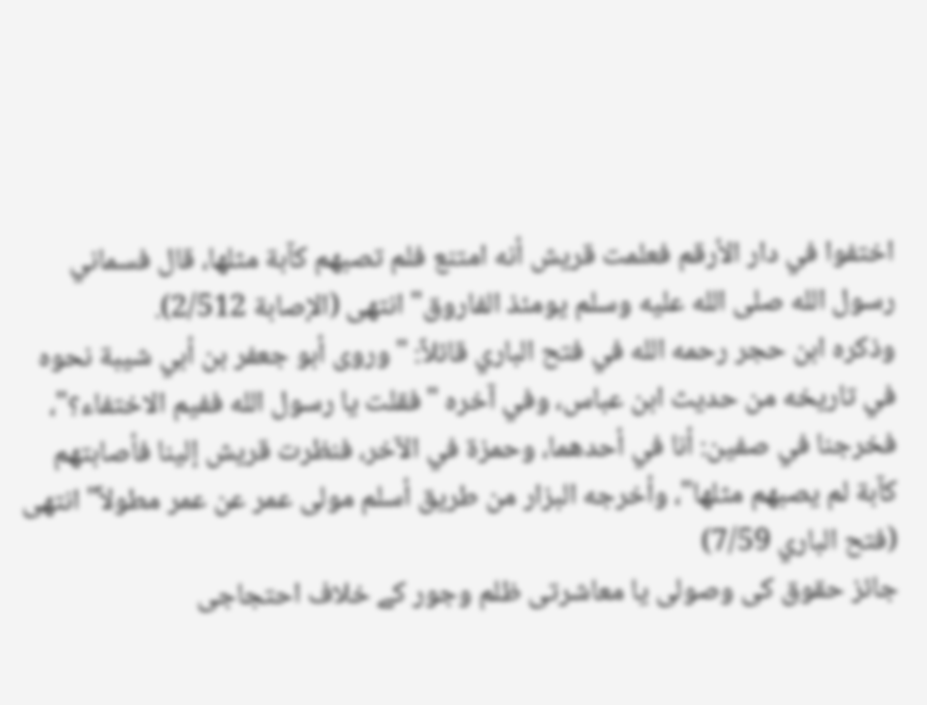اختفوا في دار الأرقم فعلمت قريش أنه امتنع فلم تصبهم كآبة مثلها، قال فسماني رسول الله صلى الله عليه وسلم يومئذ الفاروق" انتهى (الإصابة 2/512).
وذكره ابن حجر رحمه الله في فتح الباري قائلاً: "وروى أبو جعفر بن أبي شيبة نحوه في تاريخه من حديث ابن عباس، وفي آخره "فقلت يا رسول الله ففيم الاختفاء؟"، فخرجنا في صفين: أنا في أحدهما، وحمزة في الآخر، فنظرت قريش إلينا فأصابتهم كآبة لم يصبهم مثلها"، وأخرجه البزار من طريق أسلم مولى عمر عن عمر مطولاً" انتهى (فتح الباري 7/59)
جائز حقوق کی وصولی یا معاشرتی ظلم وجور کے خلاف احتجاجی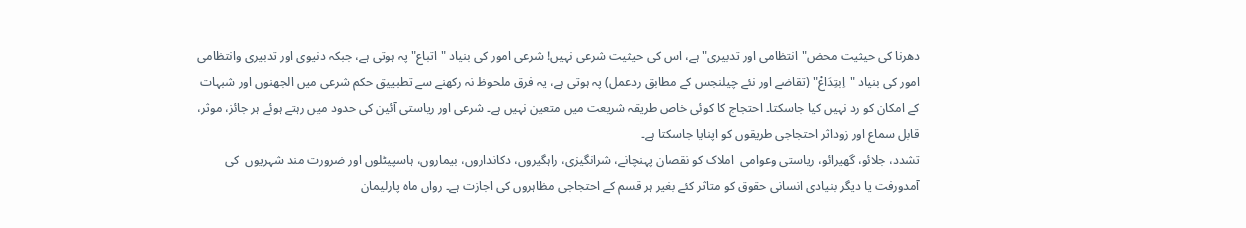دھرنا کی حیثیت محض"انتظامی اور تدبیری" ہے، اس کی حیثیت شرعی نہیں! شرعی امور کی بنیاد "اتباع" پہ ہوتی ہے، جبکہ دنیوی اور تدبیری وانتظامی امور کی بنیاد "اِبتِدَاعْ" (تقاضے اور نئے چیلنجس کے مطابق ردعمل) پہ ہوتی ہے، یہ فرق ملحوظ نہ رکھنے سے تطبییق حکم شرعی میں الجھنوں اور شبہات کے امکان کو رد نہیں کیا جاسکتا۔ احتجاج کا کوئی خاص طریقہ شریعت میں متعین نہیں ہے۔ شرعی اور ریاستی آئین کی حدود میں رہتے ہوئے ہر جائز، موثر، قابل سماع اور زوداثر احتجاجی طریقوں کو اپنایا جاسکتا ہے۔
تشدد، جلائو، گھیرائو، ریاستی وعوامی  املاک کو نقصان پہنچانے، شرانگیزی، راہگیروں، دکانداروں، بیماروں، ہاسپیٹلوں اور ضرورت مند شہریوں  کی آمدورفت یا دیگر بنیادی انسانی حقوق کو متاثر کئے بغیر ہر قسم کے احتجاجی مظاہروں کی اجازت ہے۔ رواں ماہ پارلیمان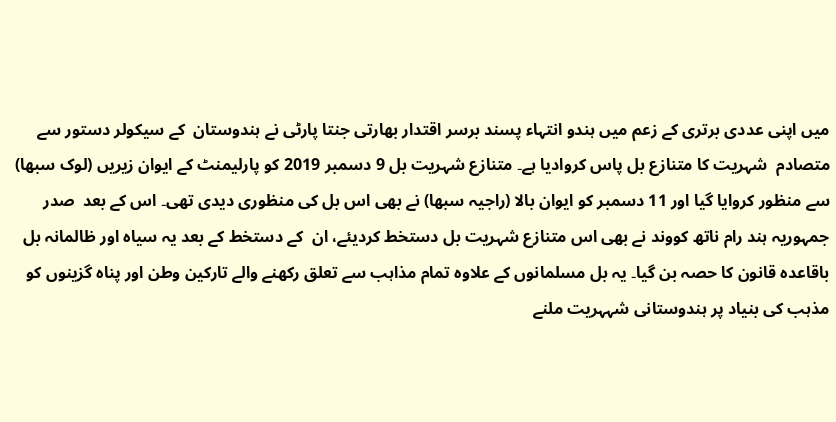میں اپنی عددی برتری کے زعم میں ہندو انتہاء پسند برسر اقتدار بھارتی جنتا پارٹی نے ہندوستان  کے سیکولر دستور سے متصادم  شہریت کا متنازع بل پاس کروادیا ہے۔ متنازع شہریت بل 9 دسمبر 2019 کو پارلیمنٹ کے ایوان زیریں (لوک سبھا) سے منظور کروایا گیا اور 11 دسمبر کو ایوان بالا (راجیہ سبھا) نے بھی اس بل کی منظوری دیدی تھی۔ اس کے بعد  صدر جمہوریہ ہند رام ناتھ کووند نے بھی اس متنازع شہریت بل دستخط کردیئے، ان  کے دستخط کے بعد یہ سیاہ اور ظالمانہ بل باقاعدہ قانون کا حصہ بن گیا۔ یہ بل مسلمانوں کے علاوہ تمام مذاہب سے تعلق رکھنے والے تارکین وطن اور پناہ گزینوں کو مذہب کی بنیاد پر ہندوستانی شہہریت ملنے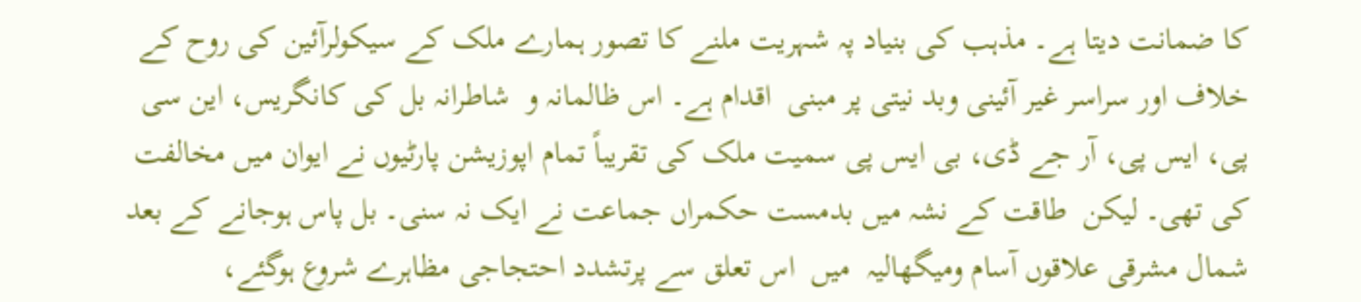کا ضمانت دیتا ہے۔ مذہب کی بنیاد پہ شہریت ملنے کا تصور ہمارے ملک کے سیکولرآئین کی روح کے خلاف اور سراسر غیر آئینی وبد نیتی پر مبنی  اقدام ہے۔ اس ظالمانہ و  شاطرانہ بل کی کانگریس، این سی پی، ایس پی، آر جے ڈی، بی ایس پی سمیت ملک کی تقریباً تمام اپوزیشن پارٹیوں نے ایوان میں مخالفت کی تھی۔ لیکن  طاقت کے نشہ میں بدمست حکمراں جماعت نے ایک نہ سنی۔ بل پاس ہوجانے کے بعد شمال مشرقی علاقوں آسام ومیگھالیہ  میں  اس تعلق سے پرتشدد احتجاجی مظاہرے شروع ہوگئے،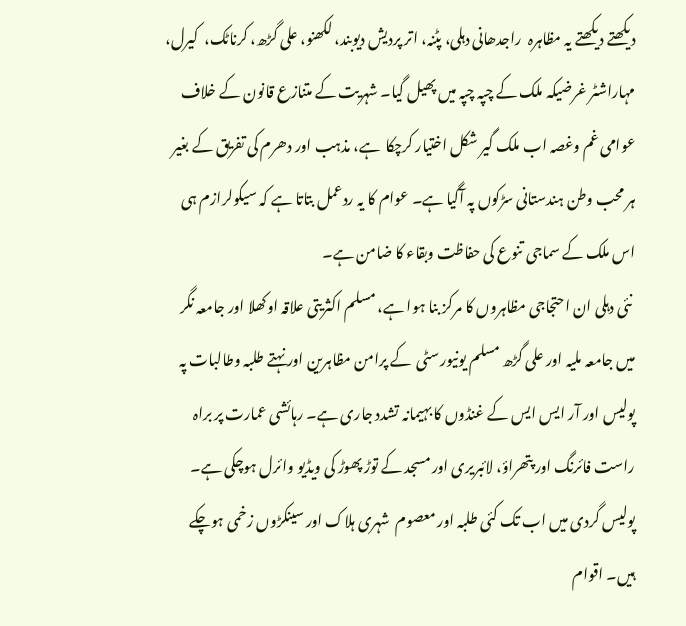دیکھتے دیکھتے یہ مظاہرہ  راجدھانی دہلی، پٹنہ، اتر پردیش دیوبند، لکھنو، علی گڑھ، کرناٹک،  کیرل، مہاراشٹر غرضیکہ ملک کے چپہ چپہ میں پھیل گیا۔ شہریت کے متنازع قانون کے خلاف عوامی غم وغصہ اب ملک گیر شکل اختیار کرچکا  ہے، مذہب اور دھرم کی تفریق کے بغیر ہر محب وطن ہندستانی سڑکوں پہ آگیا ہے۔ عوام کا یہ ردعمل بتاتا ہے کہ سیکولرازم ہی اس ملک کے سماجی تنوع کی حفاظت وبقاء کا ضامن ہے۔
 نئی دہلی ان احتجاجی مظاہروں کا مرکز بنا ہوا ہے، مسلم اکثریتی علاقہ اوکھلا اور جامعہ نگر میں جامعہ ملیہ اور علی گڑھ مسلم یونیورسٹی  کے پرامن مظاہرین اور نہتے طلبہ وطالبات پہ پولیس اور آر ایس ایس کے غنڈوں کا بہیمانہ تشدد جاری ہے۔ رہائشی عمارت پر براہ راست فائرنگ اور پتھراؤ، لائبریری اور مسجد کے توڑ پھوڑ کی ویڈیو وائرل ہوچکی ہے۔ پولیس گردی میں اب تک کئی طلبہ اور معصوم  شہری ہلاک اور سینکڑوں زخمی ہوچکے ہیں۔ اقوام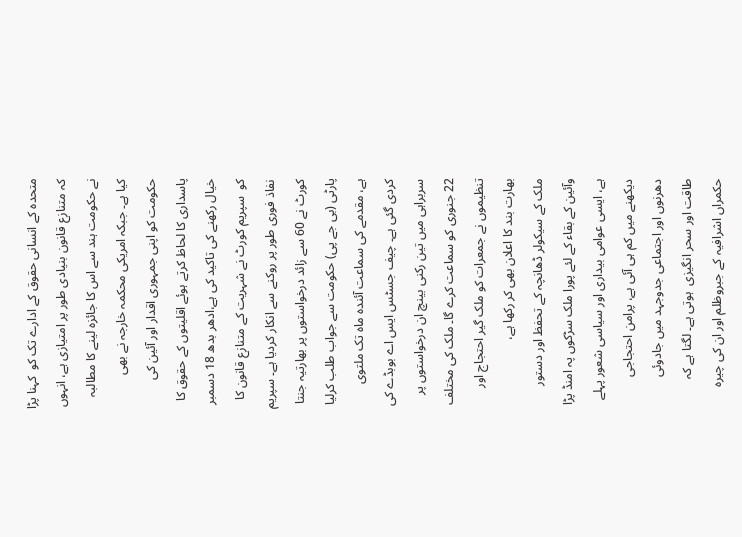متحدہ کے انسانی حقوق کے ادارے تک کو  کہنا پڑا  کہ متنازع قانون بنیادی طور پر امتیازی ہے، انہوں نے حکومت ہند سے اس کا جائزہ لینے کا مطالبہ کیا ہے۔ جبکہ امریکی محکمہ خارجہ نے بھی حکومت کو اپنی جمہوری اقدار اور آئین کی پاسداری کا لحاظ کرتے ہوئے اقلیتوں کے حقوق کا خیال رکھنے کی تاکید کی ہے،ادھر بدھ 18 دسمبر کو  سپریم کورٹ نے شہریت کے متنازع قانون کا نفاذ فوری طور پر روکنے سے انکار کردیا ہے۔ سپریم کورٹ نے 60 سے زائد درخواستوں پر بھارتیہ جنتا پارٹی (بی جے پی) حکومت سے جواب طلب کرلیا ہے، مقدمے کی سماعت آئندہ ماہ تک ملتوی کردی گئی ہے۔ چیف جسٹس ایس اے بوبڈے کی سربراہی میں تین رکنی بینچ ان درخواستوں پر 22 جنوری کو سماعت کرے گا۔ ملک کی مختلف تنظیموں نے جمعرات کو ملک گیر احتجاج اور بھارت بند کا اعلان بھی کر رکھا ہے،
ملک کے سیکولر ڈھانچہ کے تحفظ اور دستور وآئین کے بقاء کے لئے پورا ملک سڑکوں پہ امنڈ پڑا ہے، ایسی عوامی بیداری اور سیاسی شعور پہلے دیکھنے میں کم ہی آئی ہے، پرامن احتجاجی دھرنوں اور اجتماعی جدوجہد میں جادوئی طاقت اور سحر انگیزی  ہوتی ہے۔ لگتا ہے کہ حکمراں اشرافیہ کے جبروظلم اور ان کی چیرہ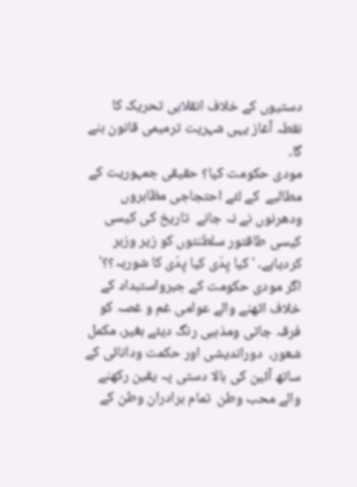دستیوں کے خلاف انقلابی تحریک کا نقطہ آغاز یہی شہریت ترمیمی قانون بنے گا۔
مودی حکومت کیا؟ حقیقی جمہوریت کے مطالبے  کے لئے احتجاجی مظاہروں ودھرنوں نے نہ جانے  تاریخ کی کیسی کیسی طاقتور سلطنتوں کو زیر وزبر کردیاہے۔ 'کیا پِدّی کیا پِدّی کا شوربہ؟؟'
اگر مودی حکومت کے جبرواستبداد کے خلاف اٹھنے والے عوامی غم و غصہ کو  فرقہ جاتی ومذہبی رنگ دیئے بغیر، مکمل شعور،  دوراندیشی اور حکمت ودانائی کے ساتھ آئین کی بالا دستی پہ یقین رکھنے والے محب وطن  تمام برادران وطن کے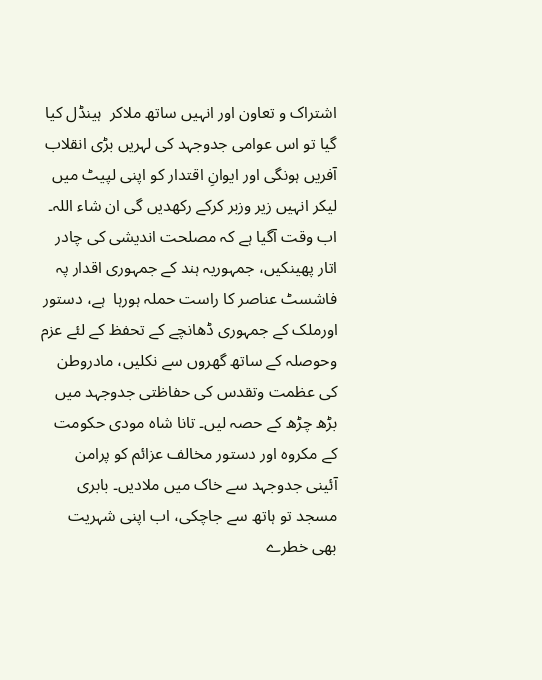اشتراک و تعاون اور انہیں ساتھ ملاکر  ہینڈل کیا گیا تو اس عوامی جدوجہد کی لہریں بڑی انقلاب آفریں ہونگی اور ایوانِ اقتدار کو اپنی لپیٹ میں لیکر انہیں زیر وزبر کرکے رکھدیں گی ان شاء اللہ۔ اب وقت آگیا ہے کہ مصلحت اندیشی کی چادر اتار پھینکیں، جمہوریہ ہند کے جمہوری اقدار پہ فاشسٹ عناصر کا راست حملہ ہورہا  ہے، دستور اورملک کے جمہوری ڈھانچے کے تحفظ کے لئے عزم وحوصلہ کے ساتھ گھروں سے نکلیں، مادروطن کی عظمت وتقدس کی حفاظتی جدوجہد میں بڑھ چڑھ کے حصہ لیں۔ تانا شاہ مودی حکومت کے مکروہ اور دستور مخالف عزائم کو پرامن آئینی جدوجہد سے خاک میں ملادیں۔ بابری مسجد تو ہاتھ سے جاچکی، اب اپنی شہریت بھی خطرے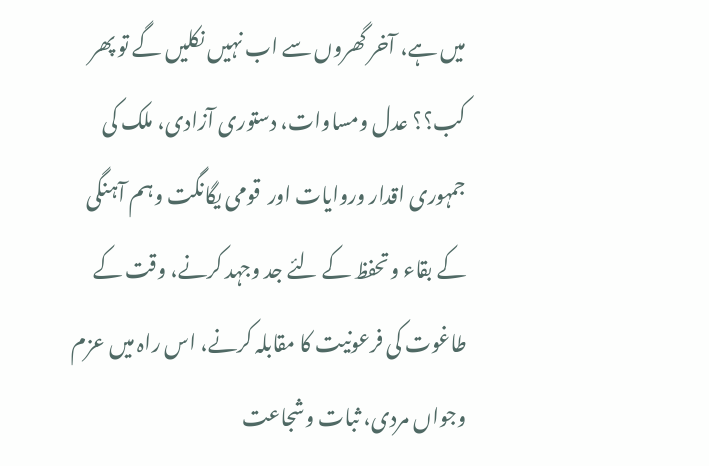میں ہے، آخر گھروں سے اب نہیں نکلیں گے تو پھر کب؟؟ عدل ومساوات، دستوری آزادی، ملک کی جمہوری اقدار وروایات اور  قومی یگانگت وہم آہنگی کے بقاء وتحفظ کے لئے جد وجہد کرنے، وقت کے طاغوت کی فرعونیت کا مقابلہ کرنے، اس راہ میں عزم وجواں مردی، ثبات وشجاعت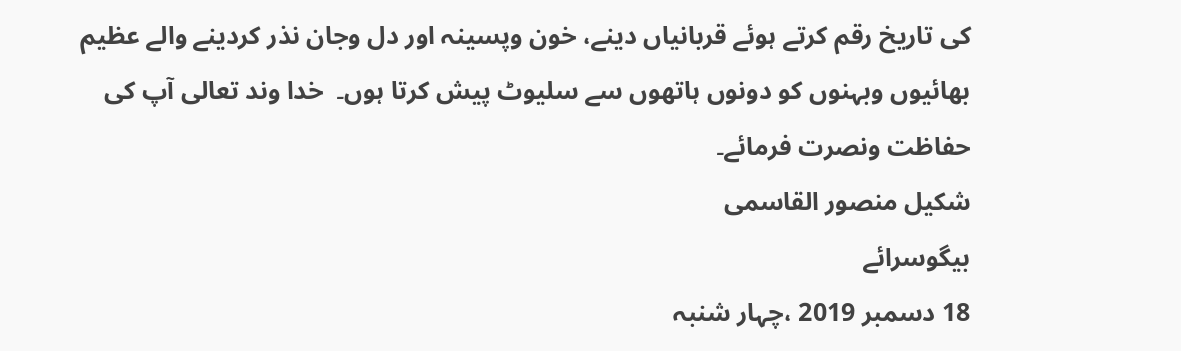کی تاریخ رقم کرتے ہوئے قربانیاں دینے، خون وپسینہ اور دل وجان نذر کردینے والے عظیم  بھائیوں وبہنوں کو دونوں ہاتھوں سے سلیوٹ پیش کرتا ہوں۔  خدا وند تعالی آپ کی حفاظت ونصرت فرمائے۔
شکیل منصور القاسمی
بیگوسرائے
18 دسمبر 2019 ،چہار شنبہ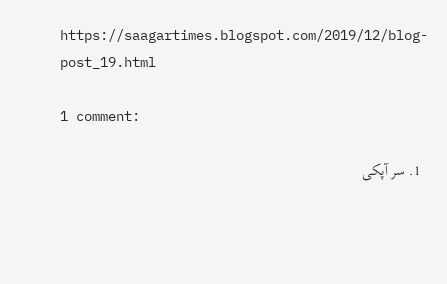https://saagartimes.blogspot.com/2019/12/blog-post_19.html

1 comment:

  1. سر آپکی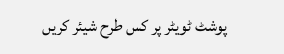پوشٹ ٹویٹر پر کس طرح شیئر کریں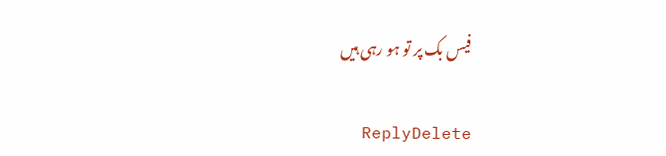فیس بک پر تو ہو رہی ہیں

    ReplyDelete